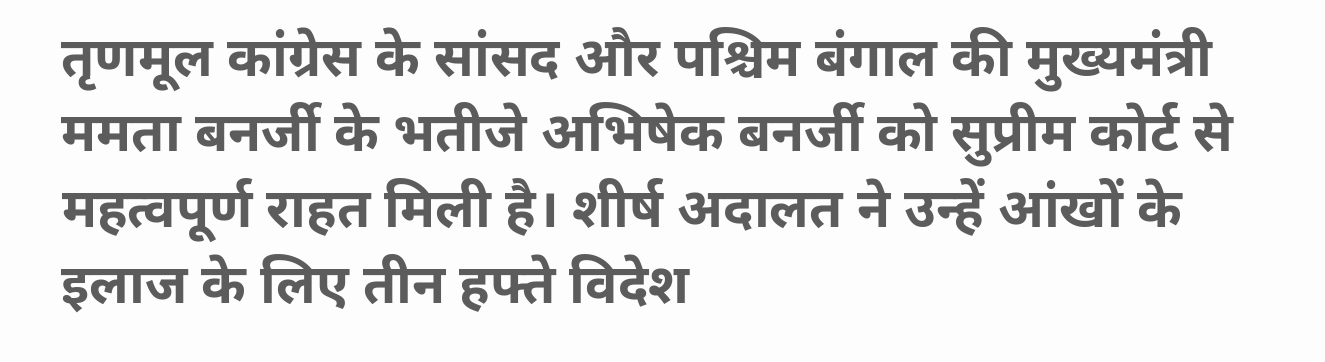तृणमूल कांग्रेस के सांसद और पश्चिम बंगाल की मुख्यमंत्री ममता बनर्जी के भतीजे अभिषेक बनर्जी को सुप्रीम कोर्ट से महत्वपूर्ण राहत मिली है। शीर्ष अदालत ने उन्हें आंखों के इलाज के लिए तीन हफ्ते विदेश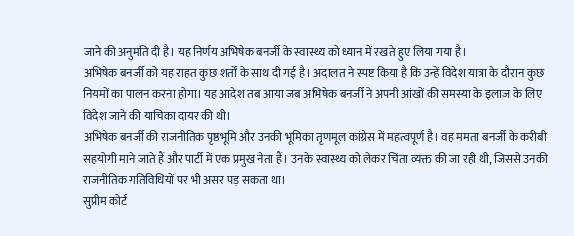जाने की अनुमति दी है। यह निर्णय अभिषेक बनर्जी के स्वास्थ्य को ध्यान में रखते हुए लिया गया है।
अभिषेक बनर्जी को यह राहत कुछ शर्तों के साथ दी गई है। अदालत ने स्पष्ट किया है कि उन्हें विदेश यात्रा के दौरान कुछ नियमों का पालन करना होगा। यह आदेश तब आया जब अभिषेक बनर्जी ने अपनी आंखों की समस्या के इलाज के लिए विदेश जाने की याचिका दायर की थी।
अभिषेक बनर्जी की राजनीतिक पृष्ठभूमि और उनकी भूमिका तृणमूल कांग्रेस में महत्वपूर्ण है। वह ममता बनर्जी के करीबी सहयोगी माने जाते हैं और पार्टी में एक प्रमुख नेता हैं। उनके स्वास्थ्य को लेकर चिंता व्यक्त की जा रही थी, जिससे उनकी राजनीतिक गतिविधियों पर भी असर पड़ सकता था।
सुप्रीम कोर्ट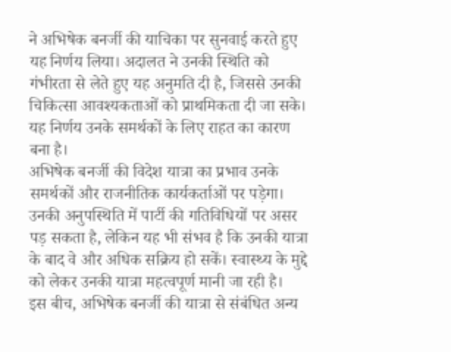ने अभिषेक बनर्जी की याचिका पर सुनवाई करते हुए यह निर्णय लिया। अदालत ने उनकी स्थिति को गंभीरता से लेते हुए यह अनुमति दी है, जिससे उनकी चिकित्सा आवश्यकताओं को प्राथमिकता दी जा सके। यह निर्णय उनके समर्थकों के लिए राहत का कारण बना है।
अभिषेक बनर्जी की विदेश यात्रा का प्रभाव उनके समर्थकों और राजनीतिक कार्यकर्ताओं पर पड़ेगा। उनकी अनुपस्थिति में पार्टी की गतिविधियों पर असर पड़ सकता है, लेकिन यह भी संभव है कि उनकी यात्रा के बाद वे और अधिक सक्रिय हो सकें। स्वास्थ्य के मुद्दे को लेकर उनकी यात्रा महत्वपूर्ण मानी जा रही है।
इस बीच, अभिषेक बनर्जी की यात्रा से संबंधित अन्य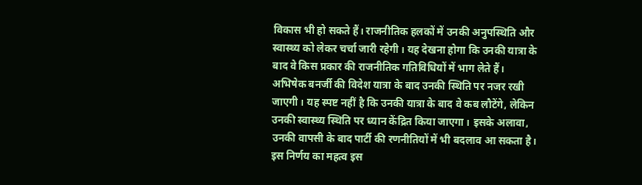विकास भी हो सकते हैं। राजनीतिक हलकों में उनकी अनुपस्थिति और स्वास्थ्य को लेकर चर्चा जारी रहेगी। यह देखना होगा कि उनकी यात्रा के बाद वे किस प्रकार की राजनीतिक गतिविधियों में भाग लेते हैं।
अभिषेक बनर्जी की विदेश यात्रा के बाद उनकी स्थिति पर नजर रखी जाएगी। यह स्पष्ट नहीं है कि उनकी यात्रा के बाद वे कब लौटेंगे, लेकिन उनकी स्वास्थ्य स्थिति पर ध्यान केंद्रित किया जाएगा। इसके अलावा, उनकी वापसी के बाद पार्टी की रणनीतियों में भी बदलाव आ सकता है।
इस निर्णय का महत्व इस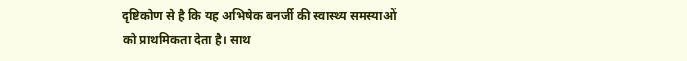दृष्टिकोण से है कि यह अभिषेक बनर्जी की स्वास्थ्य समस्याओं को प्राथमिकता देता है। साथ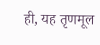ही, यह तृणमूल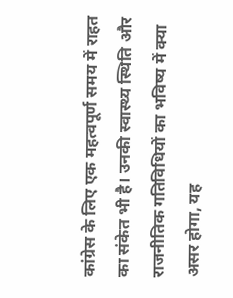कांग्रेस के लिए एक महत्वपूर्ण समय में राहत का संकेत भी है। उनकी स्वास्थ्य स्थिति और राजनीतिक गतिविधियों का भविष्य में क्या असर होगा, यह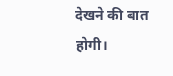देखने की बात होगी।